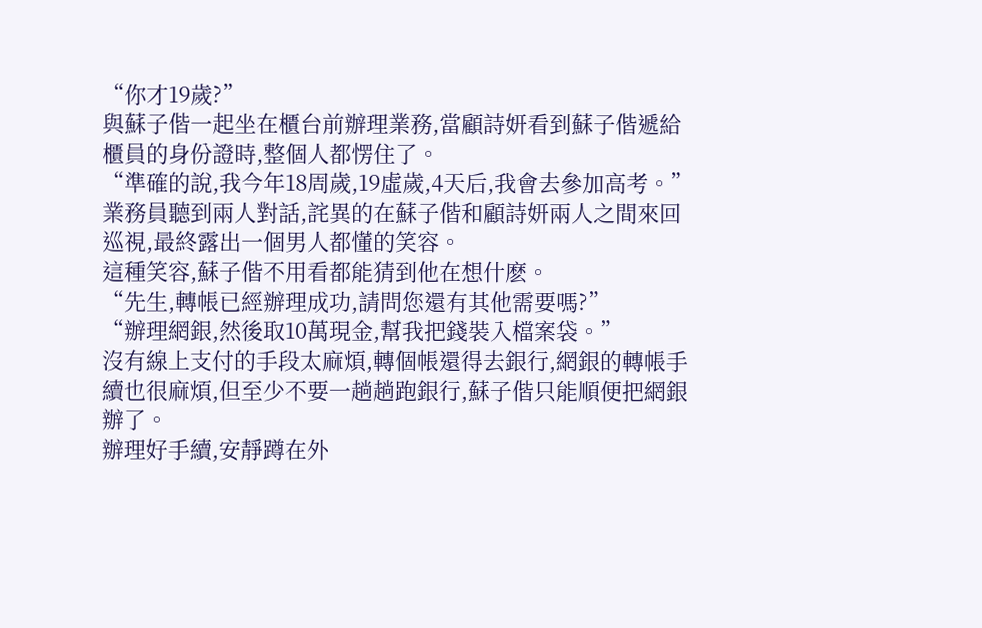“你才19歲?”
與蘇子偕一起坐在櫃台前辦理業務,當顧詩妍看到蘇子偕遞給櫃員的身份證時,整個人都愣住了。
“準確的說,我今年18周歲,19虛歲,4天后,我會去參加高考。”
業務員聽到兩人對話,詫異的在蘇子偕和顧詩妍兩人之間來回巡視,最終露出一個男人都懂的笑容。
這種笑容,蘇子偕不用看都能猜到他在想什麽。
“先生,轉帳已經辦理成功,請問您還有其他需要嗎?”
“辦理網銀,然後取10萬現金,幫我把錢裝入檔案袋。”
沒有線上支付的手段太麻煩,轉個帳還得去銀行,網銀的轉帳手續也很麻煩,但至少不要一趟趟跑銀行,蘇子偕只能順便把網銀辦了。
辦理好手續,安靜蹲在外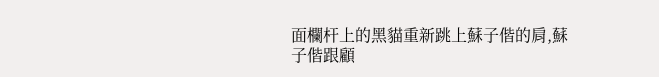面欄杆上的黑貓重新跳上蘇子偕的肩,蘇子偕跟顧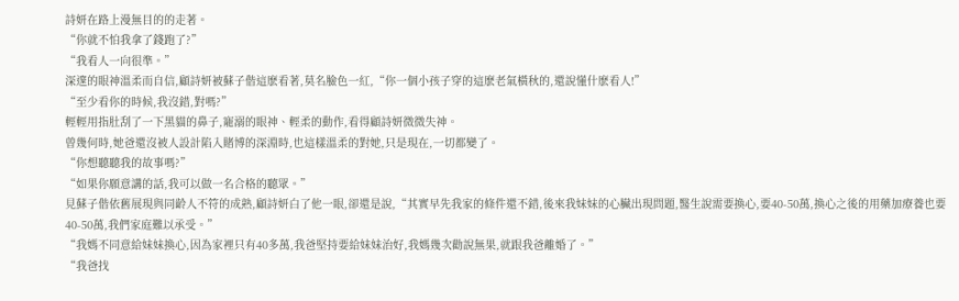詩妍在路上漫無目的的走著。
“你就不怕我拿了錢跑了?”
“我看人一向很準。”
深邃的眼神溫柔而自信,顧詩妍被蘇子偕這麽看著,莫名臉色一紅,“你一個小孩子穿的這麽老氣橫秋的,還說懂什麽看人!”
“至少看你的時候,我沒錯,對嗎?”
輕輕用指肚刮了一下黑貓的鼻子,寵溺的眼神、輕柔的動作,看得顧詩妍微微失神。
曾幾何時,她爸還沒被人設計陷入賭博的深淵時,也這樣溫柔的對她,只是現在,一切都變了。
“你想聽聽我的故事嗎?”
“如果你願意講的話,我可以做一名合格的聽眾。”
見蘇子偕依舊展現與同齡人不符的成熟,顧詩妍白了他一眼,卻還是說,“其實早先我家的條件還不錯,後來我妹妹的心臟出現問題,醫生說需要換心,要40-50萬,換心之後的用藥加療養也要40-50萬,我們家庭難以承受。”
“我媽不同意給妹妹換心,因為家裡只有40多萬,我爸堅持要給妹妹治好,我媽幾次勸說無果,就跟我爸離婚了。”
“我爸找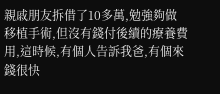親戚朋友拆借了10多萬,勉強夠做移植手術,但沒有錢付後續的療養費用,這時候,有個人告訴我爸,有個來錢很快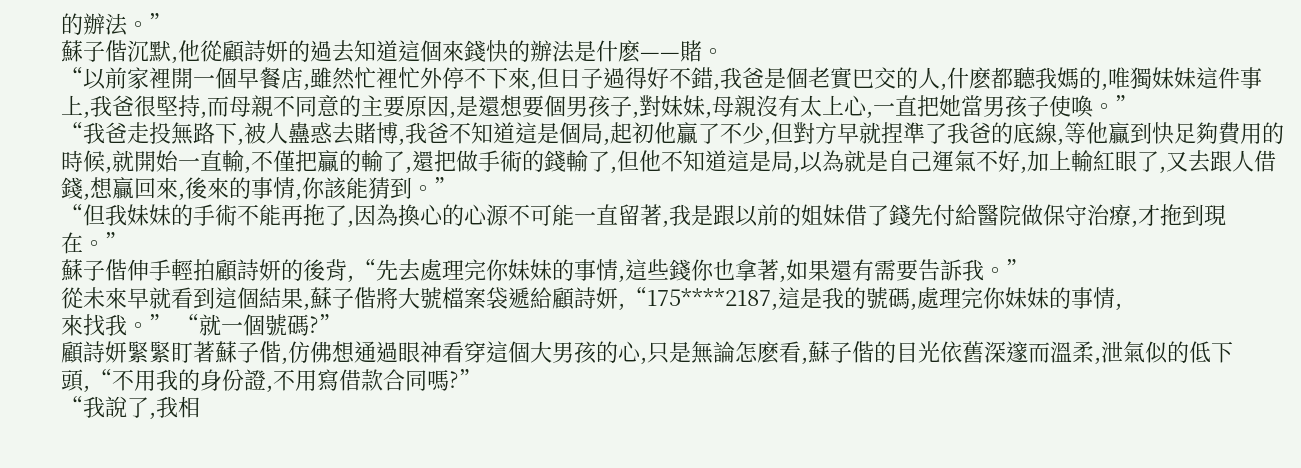的辦法。”
蘇子偕沉默,他從顧詩妍的過去知道這個來錢快的辦法是什麽——賭。
“以前家裡開一個早餐店,雖然忙裡忙外停不下來,但日子過得好不錯,我爸是個老實巴交的人,什麽都聽我媽的,唯獨妹妹這件事上,我爸很堅持,而母親不同意的主要原因,是還想要個男孩子,對妹妹,母親沒有太上心,一直把她當男孩子使喚。”
“我爸走投無路下,被人蠱惑去賭博,我爸不知道這是個局,起初他贏了不少,但對方早就捏準了我爸的底線,等他贏到快足夠費用的時候,就開始一直輸,不僅把贏的輸了,還把做手術的錢輸了,但他不知道這是局,以為就是自己運氣不好,加上輸紅眼了,又去跟人借錢,想贏回來,後來的事情,你該能猜到。”
“但我妹妹的手術不能再拖了,因為換心的心源不可能一直留著,我是跟以前的姐妹借了錢先付給醫院做保守治療,才拖到現在。”
蘇子偕伸手輕拍顧詩妍的後背,“先去處理完你妹妹的事情,這些錢你也拿著,如果還有需要告訴我。”
從未來早就看到這個結果,蘇子偕將大號檔案袋遞給顧詩妍,“175****2187,這是我的號碼,處理完你妹妹的事情,
來找我。” “就一個號碼?”
顧詩妍緊緊盯著蘇子偕,仿佛想通過眼神看穿這個大男孩的心,只是無論怎麽看,蘇子偕的目光依舊深邃而溫柔,泄氣似的低下頭,“不用我的身份證,不用寫借款合同嗎?”
“我說了,我相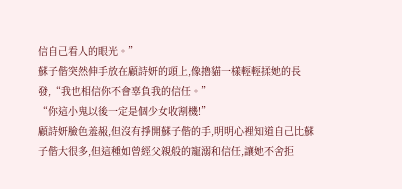信自己看人的眼光。”
蘇子偕突然伸手放在顧詩妍的頭上,像擼貓一樣輕輕揉她的長發,“我也相信你不會辜負我的信任。”
“你這小鬼以後一定是個少女收割機!”
顧詩妍臉色羞赧,但沒有掙開蘇子偕的手,明明心裡知道自己比蘇子偕大很多,但這種如曾經父親般的寵溺和信任,讓她不舍拒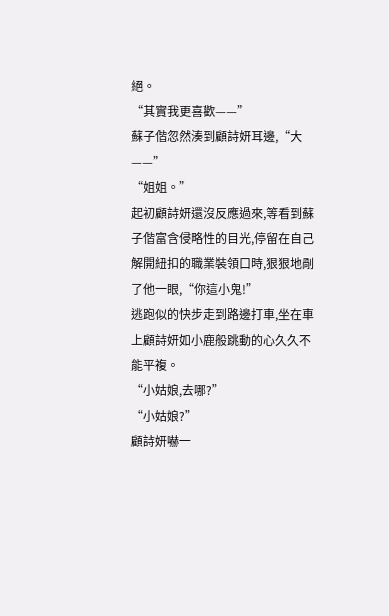絕。
“其實我更喜歡——”
蘇子偕忽然湊到顧詩妍耳邊,“大——”
“姐姐。”
起初顧詩妍還沒反應過來,等看到蘇子偕富含侵略性的目光,停留在自己解開紐扣的職業裝領口時,狠狠地剮了他一眼,“你這小鬼!”
逃跑似的快步走到路邊打車,坐在車上顧詩妍如小鹿般跳動的心久久不能平複。
“小姑娘,去哪?”
“小姑娘?”
顧詩妍嚇一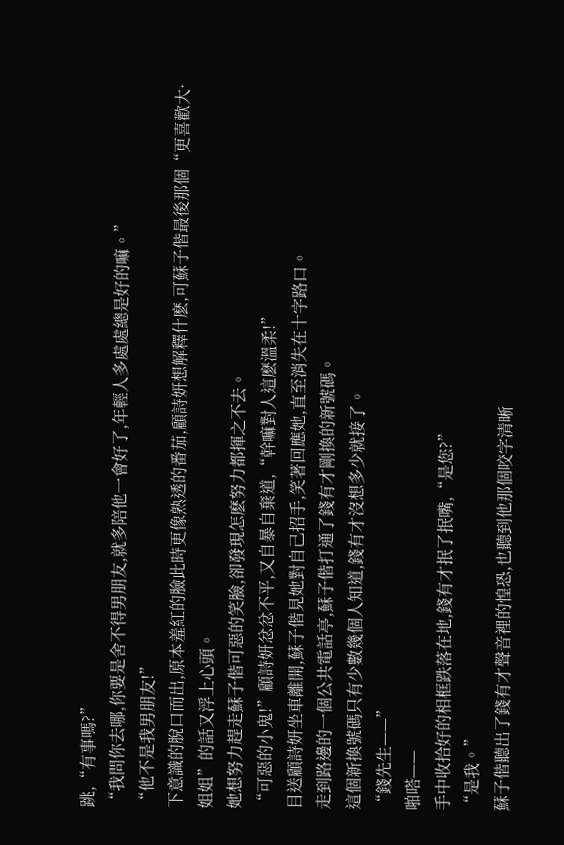跳,“有事嗎?”
“我問你去哪,你要是舍不得男朋友,就多陪他一會好了,年輕人多處處總是好的嘛。”
“他不是我男朋友!”
下意識的脫口而出,原本羞紅的臉此時更像熟透的番茄,顧詩妍想解釋什麽,可蘇子偕最後那個“更喜歡大·姐姐”的話又浮上心頭。
她想努力趕走蘇子偕可惡的笑臉,卻發現怎麽努力都揮之不去。
“可惡的小鬼!”顧詩妍忿忿不平,又自暴自棄道,“幹嘛對人這麽溫柔!”
目送顧詩妍坐車離開,蘇子偕見她對自己招手,笑著回應她,直至消失在十字路口。
走到路邊的一個公共電話亭,蘇子偕打通了錢有才剛換的新號碼。
這個新換號碼只有少數幾個人知道,錢有才沒想多少就接了。
“錢先生——”
啪嗒——
手中收拾好的相框跌落在地,錢有才抿了抿嘴,“是您?”
“是我。”
蘇子偕聽出了錢有才聲音裡的惶恐,也聽到他那個咬字清晰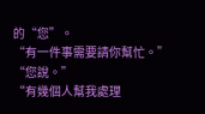的“您”。
“有一件事需要請你幫忙。”
“您說。”
“有幾個人幫我處理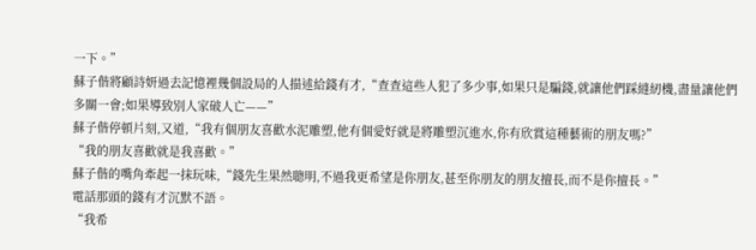一下。”
蘇子偕將顧詩妍過去記憶裡幾個設局的人描述給錢有才,“查查這些人犯了多少事,如果只是騙錢,就讓他們踩縫紉機,盡量讓他們多關一會;如果導致別人家破人亡——”
蘇子偕停頓片刻,又道,“我有個朋友喜歡水泥雕塑,他有個愛好就是將雕塑沉進水,你有欣賞這種藝術的朋友嗎?”
“我的朋友喜歡就是我喜歡。”
蘇子偕的嘴角牽起一抹玩味,“錢先生果然聰明,不過我更希望是你朋友,甚至你朋友的朋友擅長,而不是你擅長。”
電話那頭的錢有才沉默不語。
“我希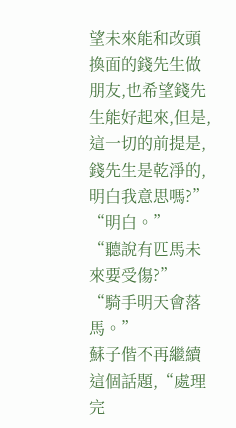望未來能和改頭換面的錢先生做朋友,也希望錢先生能好起來,但是,這一切的前提是,錢先生是乾淨的,明白我意思嗎?”
“明白。”
“聽說有匹馬未來要受傷?”
“騎手明天會落馬。”
蘇子偕不再繼續這個話題,“處理完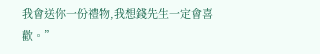我會送你一份禮物,我想錢先生一定會喜歡。”